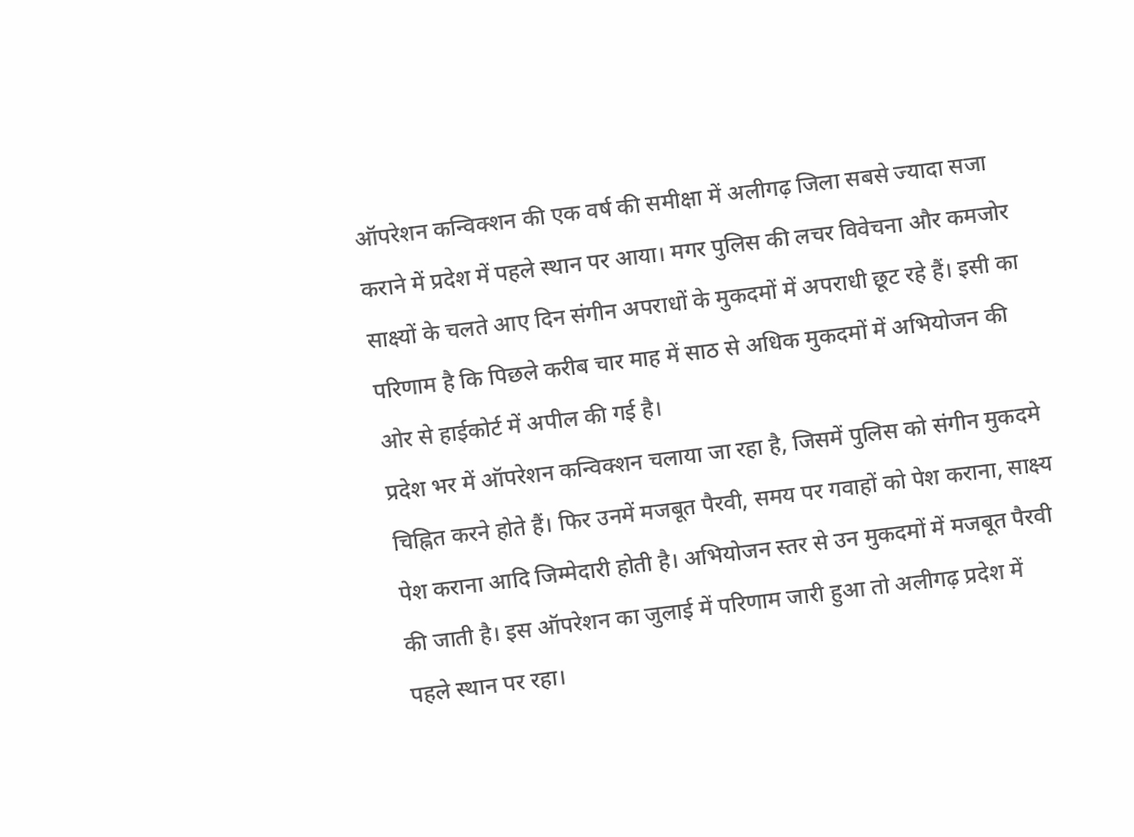ऑपरेशन कन्विक्शन की एक वर्ष की समीक्षा में अलीगढ़ जिला सबसे ज्यादा सजा कराने में प्रदेश में पहले स्थान पर आया। मगर पुलिस की लचर विवेचना और कमजोर साक्ष्यों के चलते आए दिन संगीन अपराधों के मुकदमों में अपराधी छूट रहे हैं। इसी का परिणाम है कि पिछले करीब चार माह में साठ से अधिक मुकदमों में अभियोजन की ओर से हाईकोर्ट में अपील की गई है।
प्रदेश भर में ऑपरेशन कन्विक्शन चलाया जा रहा है, जिसमें पुलिस को संगीन मुकदमे चिह्नित करने होते हैं। फिर उनमें मजबूत पैरवी, समय पर गवाहों को पेश कराना, साक्ष्य पेश कराना आदि जिम्मेदारी होती है। अभियोजन स्तर से उन मुकदमों में मजबूत पैरवी की जाती है। इस ऑपरेशन का जुलाई में परिणाम जारी हुआ तो अलीगढ़ प्रदेश में पहले स्थान पर रहा।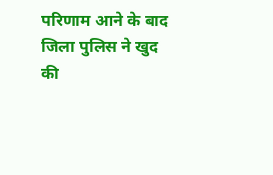परिणाम आने के बाद जिला पुलिस ने खुद की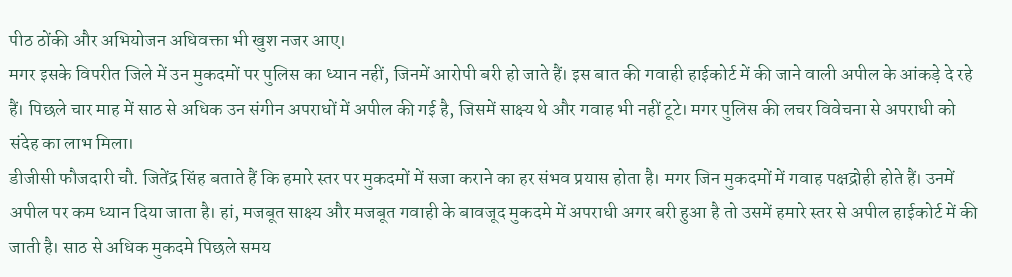पीठ ठोंकी और अभियोजन अधिवक्ता भी खुश नजर आए।
मगर इसके विपरीत जिले में उन मुकदमों पर पुलिस का ध्यान नहीं, जिनमें आरोपी बरी हो जाते हैं। इस बात की गवाही हाईकोर्ट में की जाने वाली अपील के आंकड़े दे रहे हैं। पिछले चार माह में साठ से अधिक उन संगीन अपराधों में अपील की गई है, जिसमें साक्ष्य थे और गवाह भी नहीं टूटे। मगर पुलिस की लचर विवेचना से अपराधी को संदेह का लाभ मिला।
डीजीसी फौजदारी चौ. जितेंद्र सिंह बताते हैं कि हमारे स्तर पर मुकदमों में सजा कराने का हर संभव प्रयास होता है। मगर जिन मुकदमों में गवाह पक्षद्रोही होते हैं। उनमें अपील पर कम ध्यान दिया जाता है। हां, मजबूत साक्ष्य और मजबूत गवाही के बावजूद मुकदमे में अपराधी अगर बरी हुआ है तो उसमें हमारे स्तर से अपील हाईकोर्ट में की जाती है। साठ से अधिक मुकदमे पिछले समय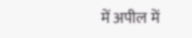में अपील में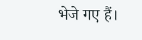भेजे गए हैं।